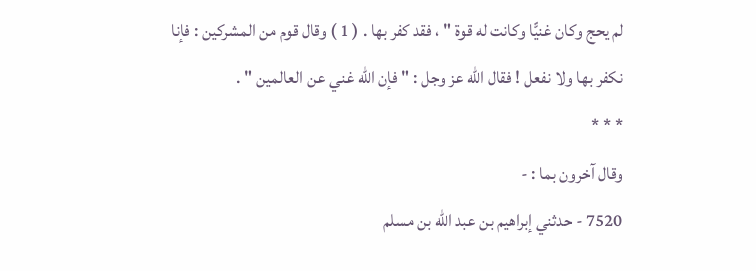لم يحج وكان غنيًّا وكانت له قوة " ، فقد كفر بها . ( 1 ) وقال قوم من المشركين : فإنا نكفر بها ولا نفعل ! فقال الله عز وجل : " فإن الله غني عن العالمين " .
* * *
وقال آخرون بما : -
7520 - حدثني إبراهيم بن عبد الله بن مسلم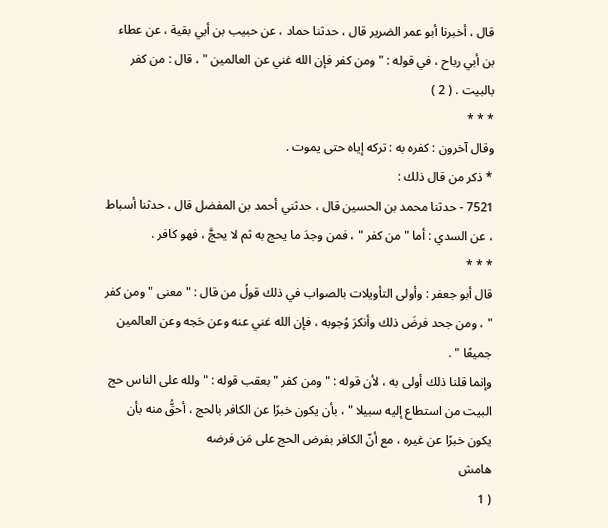قال ، أخبرنا أبو عمر الضرير قال ، حدثنا حماد ، عن حبيب بن أبي بقية ، عن عطاء بن أبي رباح ، في قوله : " ومن كفر فإن الله غني عن العالمين " ، قال : من كفر بالبيت . ( 2 )
* * *
وقال آخرون : كفره به : تركه إياه حتى يموت .
* ذكر من قال ذلك :
7521 - حدثنا محمد بن الحسين قال ، حدثني أحمد بن المفضل قال ، حدثنا أسباط ، عن السدي : أما " من كفر " ، فمن وجدَ ما يحج به ثم لا يحجَّ ، فهو كافر .
* * *
قال أبو جعفر : وأولى التأويلات بالصواب في ذلك قولُ من قال : " معنى " ومن كفر " ، ومن جحد فرضَ ذلك وأنكرَ وُجوبه ، فإن الله غني عنه وعن حَجه وعن العالمين جميعًا " .
وإنما قلنا ذلك أولى به ، لأن قوله : " ومن كفر " بعقب قوله : " ولله على الناس حج البيت من استطاع إليه سبيلا " ، بأن يكون خبرًا عن الكافر بالحج ، أحقُّ منه بأن يكون خبرًا عن غيره ، مع أنّ الكافر بفرض الحج على مَن فرضه
هامش
( 1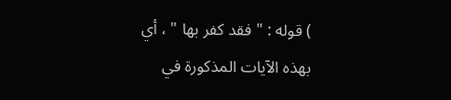) قوله : " فقد كفر بها " ، أي بهذه الآيات المذكورة في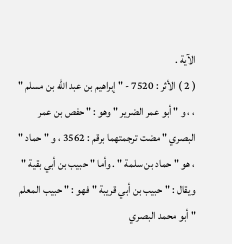الآية .
( 2 ) الأثر : 7520 - " إبراهيم بن عبد الله بن مسلم " ، ، و " أبو عمر الضرير " وهو : " حفص بن عمر البصري " مضت ترجمتهما برقم : 3562 ، و " حماد " ، هو " حماد بن سلمة " . وأما " حبيب بن أبي بقية " ويقال : " حبيب بن أبي قريبة " فهو : " حبيب المعلم " أبو محمد البصري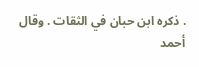. ذكره ابن حبان في الثقات . وقال أحمد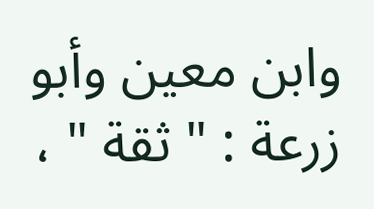وابن معين وأبو زرعة : " ثقة " ،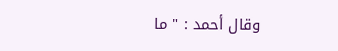وقال أحمد : " ما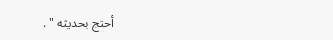أحتج بحديثه " .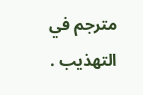مترجم في التهذيب .